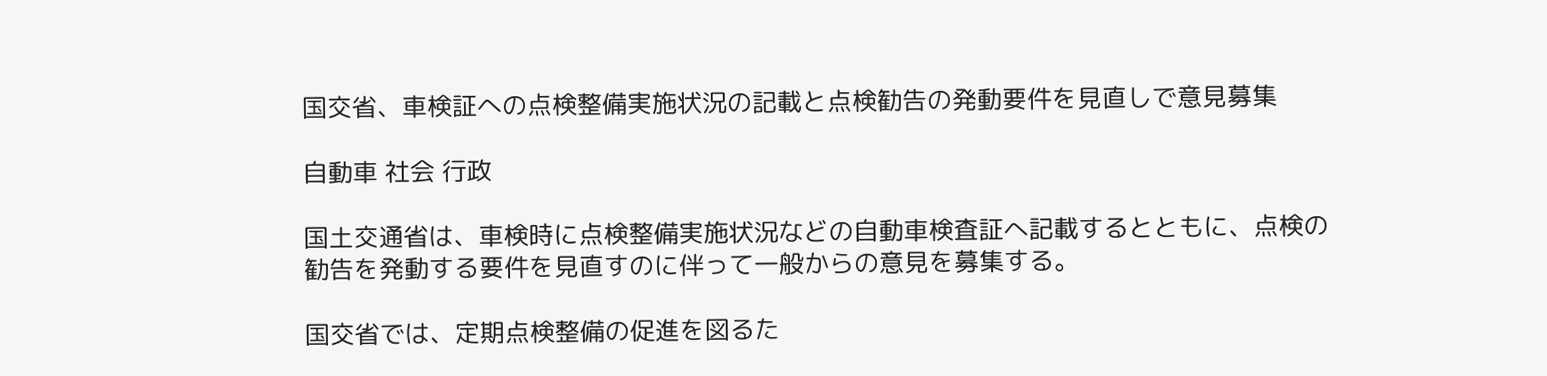国交省、車検証への点検整備実施状況の記載と点検勧告の発動要件を見直しで意見募集

自動車 社会 行政

国土交通省は、車検時に点検整備実施状況などの自動車検査証へ記載するとともに、点検の勧告を発動する要件を見直すのに伴って一般からの意見を募集する。

国交省では、定期点検整備の促進を図るた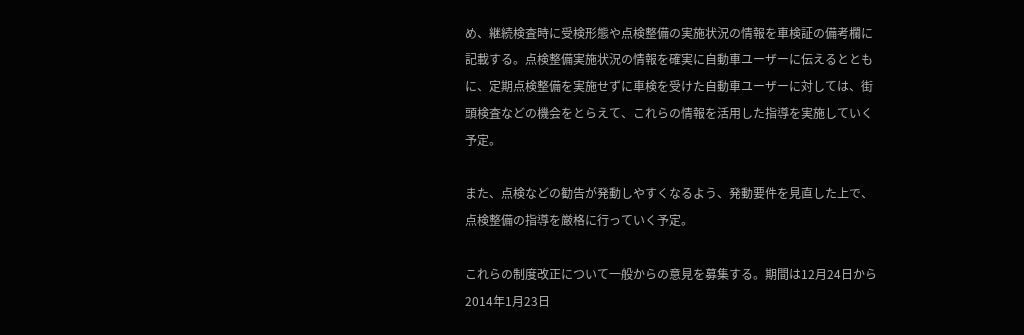め、継続検査時に受検形態や点検整備の実施状況の情報を車検証の備考欄に記載する。点検整備実施状況の情報を確実に自動車ユーザーに伝えるとともに、定期点検整備を実施せずに車検を受けた自動車ユーザーに対しては、街頭検査などの機会をとらえて、これらの情報を活用した指導を実施していく予定。

また、点検などの勧告が発動しやすくなるよう、発動要件を見直した上で、点検整備の指導を厳格に行っていく予定。

これらの制度改正について一般からの意見を募集する。期間は12月24日から2014年1月23日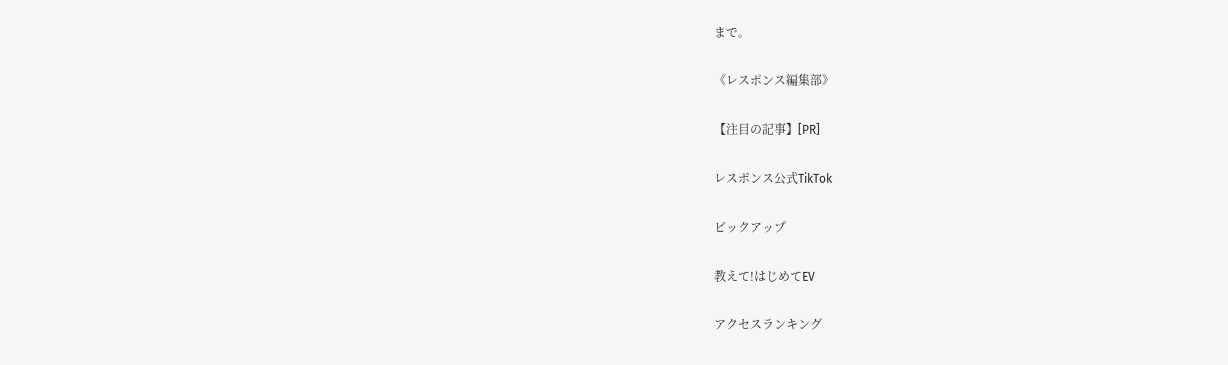まで。

《レスポンス編集部》

【注目の記事】[PR]

レスポンス公式TikTok

ピックアップ

教えて!はじめてEV

アクセスランキング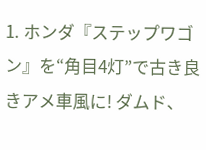1. ホンダ『ステップワゴン』を“角目4灯”で古き良きアメ車風に! ダムド、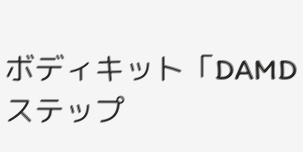ボディキット「DAMDステップ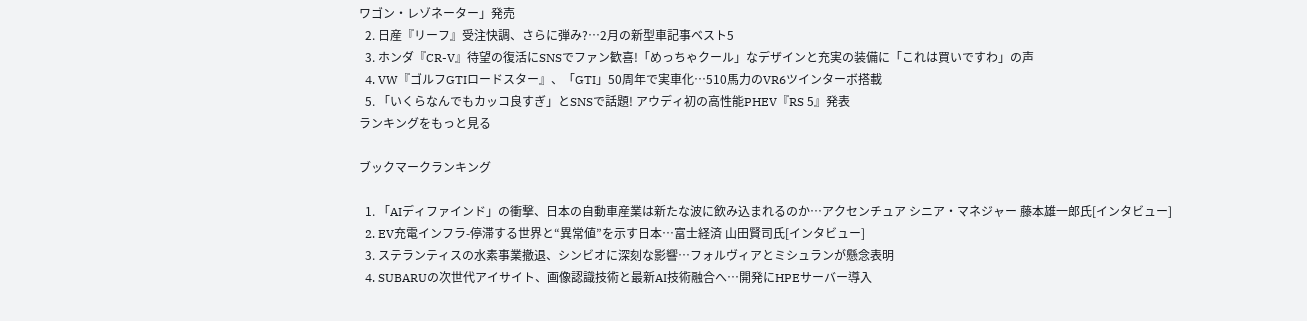ワゴン・レゾネーター」発売
  2. 日産『リーフ』受注快調、さらに弾み?…2月の新型車記事ベスト5
  3. ホンダ『CR-V』待望の復活にSNSでファン歓喜!「めっちゃクール」なデザインと充実の装備に「これは買いですわ」の声
  4. VW『ゴルフGTIロードスター』、「GTI」50周年で実車化…510馬力のVR6ツインターボ搭載
  5. 「いくらなんでもカッコ良すぎ」とSNSで話題! アウディ初の高性能PHEV『RS 5』発表
ランキングをもっと見る

ブックマークランキング

  1. 「AIディファインド」の衝撃、日本の自動車産業は新たな波に飲み込まれるのか…アクセンチュア シニア・マネジャー 藤本雄一郎氏[インタビュー]
  2. EV充電インフラ-停滞する世界と“異常値”を示す日本…富士経済 山田賢司氏[インタビュー]
  3. ステランティスの水素事業撤退、シンビオに深刻な影響…フォルヴィアとミシュランが懸念表明
  4. SUBARUの次世代アイサイト、画像認識技術と最新AI技術融合へ…開発にHPEサーバー導入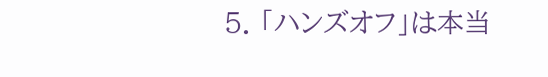5. 「ハンズオフ」は本当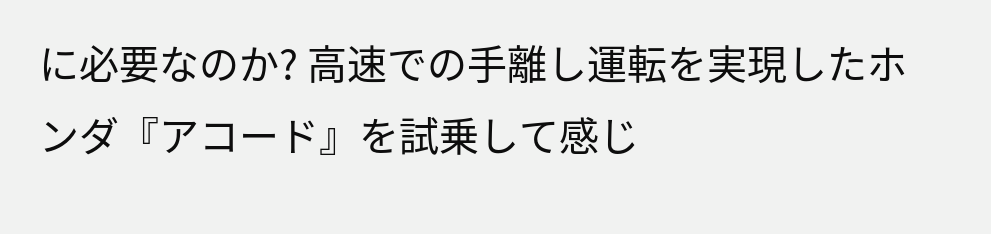に必要なのか? 高速での手離し運転を実現したホンダ『アコード』を試乗して感じ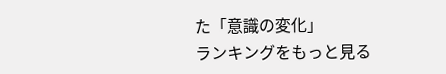た「意識の変化」
ランキングをもっと見る